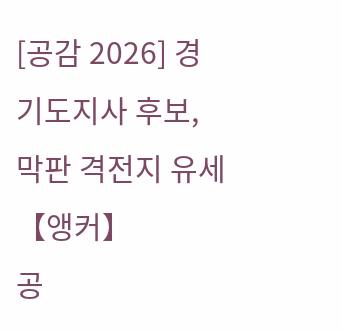[공감 2026] 경기도지사 후보, 막판 격전지 유세
【앵커】
공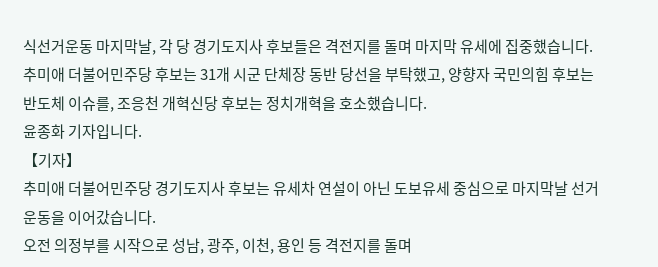식선거운동 마지막날, 각 당 경기도지사 후보들은 격전지를 돌며 마지막 유세에 집중했습니다.
추미애 더불어민주당 후보는 31개 시군 단체장 동반 당선을 부탁했고, 양향자 국민의힘 후보는 반도체 이슈를, 조응천 개혁신당 후보는 정치개혁을 호소했습니다.
윤종화 기자입니다.
【기자】
추미애 더불어민주당 경기도지사 후보는 유세차 연설이 아닌 도보유세 중심으로 마지막날 선거운동을 이어갔습니다.
오전 의정부를 시작으로 성남, 광주, 이천, 용인 등 격전지를 돌며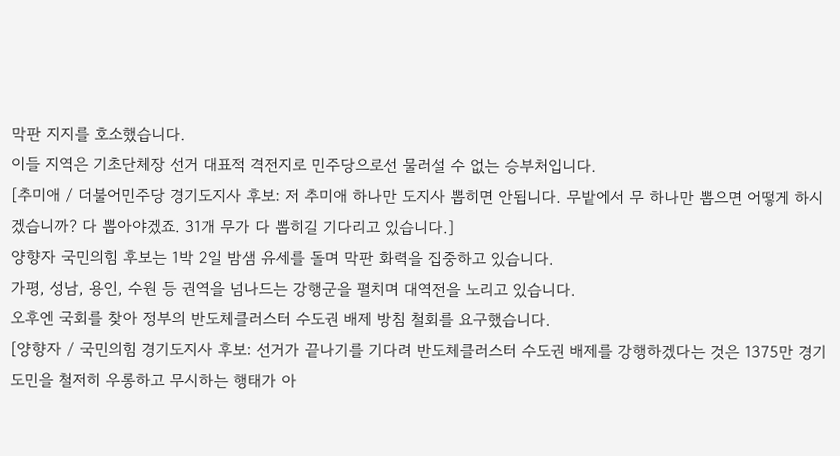막판 지지를 호소했습니다.
이들 지역은 기초단체장 선거 대표적 격전지로 민주당으로선 물러설 수 없는 승부처입니다.
[추미애 / 더불어민주당 경기도지사 후보: 저 추미애 하나만 도지사 뽑히면 안됩니다. 무밭에서 무 하나만 뽑으면 어떻게 하시겠습니까? 다 뽑아야겠죠. 31개 무가 다 뽑히길 기다리고 있습니다.]
양향자 국민의힘 후보는 1박 2일 밤샘 유세를 돌며 막판 화력을 집중하고 있습니다.
가평, 성남, 용인, 수원 등 권역을 넘나드는 강행군을 펼치며 대역전을 노리고 있습니다.
오후엔 국회를 찾아 정부의 반도체클러스터 수도권 배제 방침 철회를 요구했습니다.
[양향자 / 국민의힘 경기도지사 후보: 선거가 끝나기를 기다려 반도체클러스터 수도권 배제를 강행하겠다는 것은 1375만 경기도민을 철저히 우롱하고 무시하는 행태가 아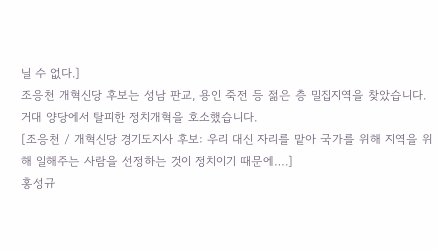닐 수 없다.]
조응천 개혁신당 후보는 성남 판교, 용인 죽전 등 젊은 층 밀집지역을 찾았습니다.
거대 양당에서 탈피한 정치개혁을 호소했습니다.
[조응천 / 개혁신당 경기도지사 후보: 우리 대신 자리를 맡아 국가를 위해 지역을 위해 일해주는 사람을 선정하는 것이 정치이기 때문에….]
홍성규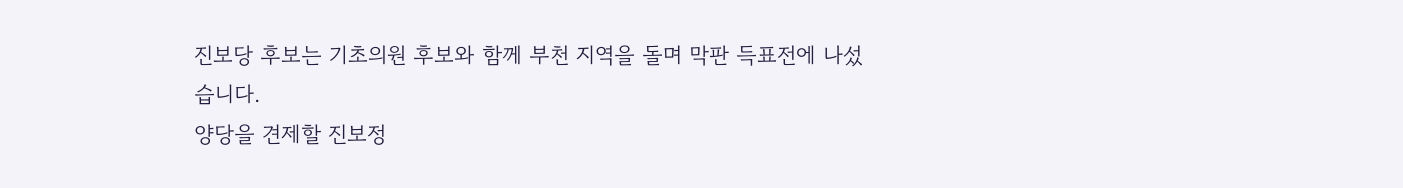진보당 후보는 기초의원 후보와 함께 부천 지역을 돌며 막판 득표전에 나섰습니다.
양당을 견제할 진보정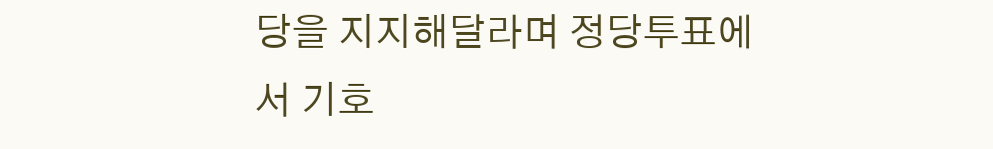당을 지지해달라며 정당투표에서 기호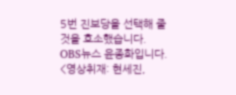5번 진보당을 선택해 줄 것을 호소했습니다.
OBS뉴스 윤종화입니다.
<영상취재: 현세진,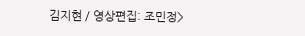김지현 / 영상편집: 조민정>